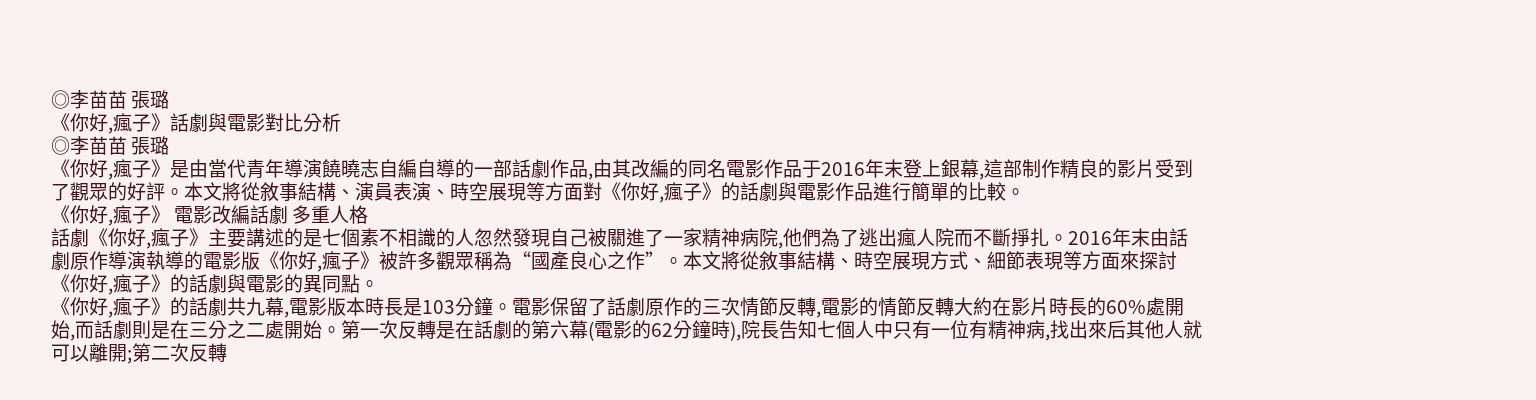◎李苗苗 張璐
《你好,瘋子》話劇與電影對比分析
◎李苗苗 張璐
《你好,瘋子》是由當代青年導演饒曉志自編自導的一部話劇作品,由其改編的同名電影作品于2016年末登上銀幕,這部制作精良的影片受到了觀眾的好評。本文將從敘事結構、演員表演、時空展現等方面對《你好,瘋子》的話劇與電影作品進行簡單的比較。
《你好,瘋子》 電影改編話劇 多重人格
話劇《你好,瘋子》主要講述的是七個素不相識的人忽然發現自己被關進了一家精神病院,他們為了逃出瘋人院而不斷掙扎。2016年末由話劇原作導演執導的電影版《你好,瘋子》被許多觀眾稱為“國產良心之作”。本文將從敘事結構、時空展現方式、細節表現等方面來探討《你好,瘋子》的話劇與電影的異同點。
《你好,瘋子》的話劇共九幕,電影版本時長是103分鐘。電影保留了話劇原作的三次情節反轉,電影的情節反轉大約在影片時長的60%處開始,而話劇則是在三分之二處開始。第一次反轉是在話劇的第六幕(電影的62分鐘時),院長告知七個人中只有一位有精神病,找出來后其他人就可以離開;第二次反轉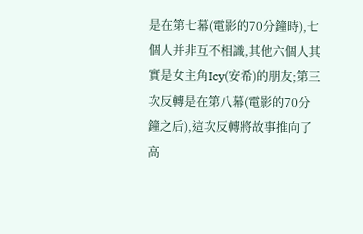是在第七幕(電影的70分鐘時),七個人并非互不相識,其他六個人其實是女主角Icy(安希)的朋友;第三次反轉是在第八幕(電影的70分鐘之后),這次反轉將故事推向了高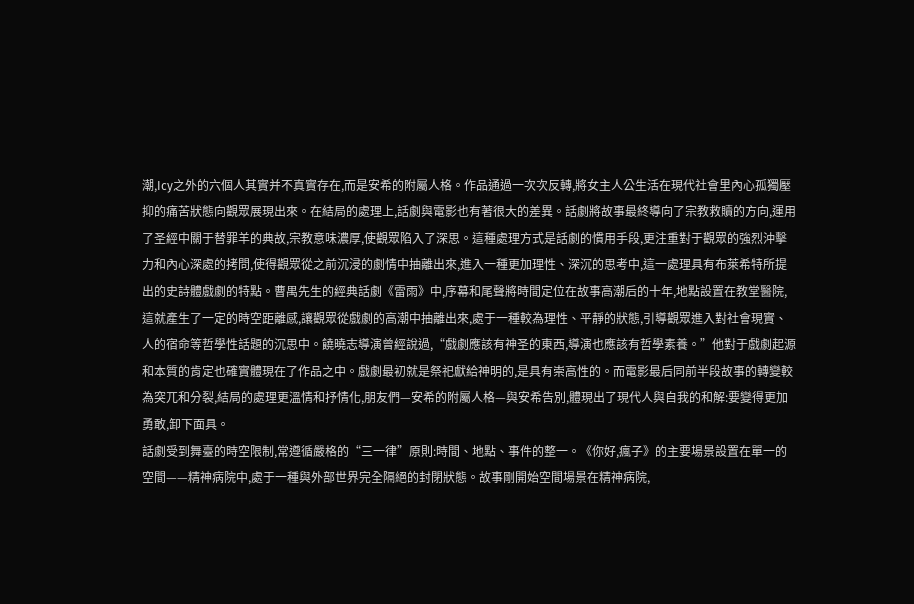潮,Icy之外的六個人其實并不真實存在,而是安希的附屬人格。作品通過一次次反轉,將女主人公生活在現代社會里內心孤獨壓抑的痛苦狀態向觀眾展現出來。在結局的處理上,話劇與電影也有著很大的差異。話劇將故事最終導向了宗教救贖的方向,運用了圣經中關于替罪羊的典故,宗教意味濃厚,使觀眾陷入了深思。這種處理方式是話劇的慣用手段,更注重對于觀眾的強烈沖擊力和內心深處的拷問,使得觀眾從之前沉浸的劇情中抽離出來,進入一種更加理性、深沉的思考中,這一處理具有布萊希特所提出的史詩體戲劇的特點。曹禺先生的經典話劇《雷雨》中,序幕和尾聲將時間定位在故事高潮后的十年,地點設置在教堂醫院,這就產生了一定的時空距離感,讓觀眾從戲劇的高潮中抽離出來,處于一種較為理性、平靜的狀態,引導觀眾進入對社會現實、人的宿命等哲學性話題的沉思中。饒曉志導演曾經說過,“戲劇應該有神圣的東西,導演也應該有哲學素養。”他對于戲劇起源和本質的肯定也確實體現在了作品之中。戲劇最初就是祭祀獻給神明的,是具有崇高性的。而電影最后同前半段故事的轉變較為突兀和分裂,結局的處理更溫情和抒情化,朋友們—安希的附屬人格—與安希告別,體現出了現代人與自我的和解:要變得更加勇敢,卸下面具。
話劇受到舞臺的時空限制,常遵循嚴格的“三一律”原則:時間、地點、事件的整一。《你好,瘋子》的主要場景設置在單一的空間——精神病院中,處于一種與外部世界完全隔絕的封閉狀態。故事剛開始空間場景在精神病院,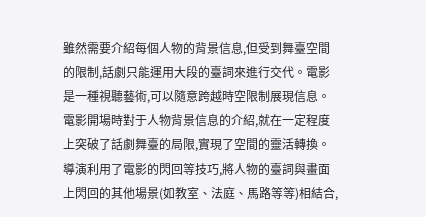雖然需要介紹每個人物的背景信息,但受到舞臺空間的限制,話劇只能運用大段的臺詞來進行交代。電影是一種視聽藝術,可以隨意跨越時空限制展現信息。電影開場時對于人物背景信息的介紹,就在一定程度上突破了話劇舞臺的局限,實現了空間的靈活轉換。導演利用了電影的閃回等技巧,將人物的臺詞與畫面上閃回的其他場景(如教室、法庭、馬路等等)相結合,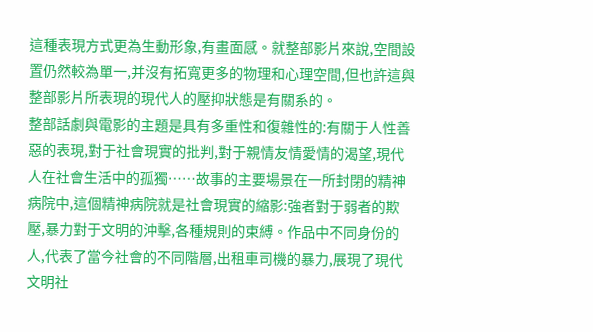這種表現方式更為生動形象,有畫面感。就整部影片來說,空間設置仍然較為單一,并沒有拓寬更多的物理和心理空間,但也許這與整部影片所表現的現代人的壓抑狀態是有關系的。
整部話劇與電影的主題是具有多重性和復雜性的:有關于人性善惡的表現,對于社會現實的批判,對于親情友情愛情的渴望,現代人在社會生活中的孤獨……故事的主要場景在一所封閉的精神病院中,這個精神病院就是社會現實的縮影:強者對于弱者的欺壓,暴力對于文明的沖擊,各種規則的束縛。作品中不同身份的人,代表了當今社會的不同階層,出租車司機的暴力,展現了現代文明社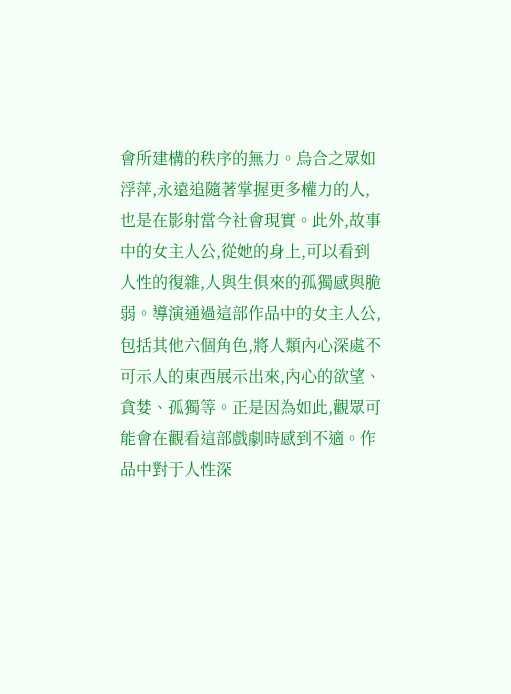會所建構的秩序的無力。烏合之眾如浮萍,永遠追隨著掌握更多權力的人,也是在影射當今社會現實。此外,故事中的女主人公,從她的身上,可以看到人性的復雜,人與生俱來的孤獨感與脆弱。導演通過這部作品中的女主人公,包括其他六個角色,將人類內心深處不可示人的東西展示出來,內心的欲望、貪婪、孤獨等。正是因為如此,觀眾可能會在觀看這部戲劇時感到不適。作品中對于人性深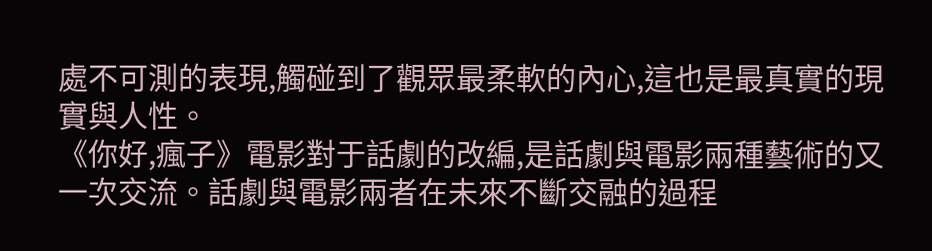處不可測的表現,觸碰到了觀眾最柔軟的內心,這也是最真實的現實與人性。
《你好,瘋子》電影對于話劇的改編,是話劇與電影兩種藝術的又一次交流。話劇與電影兩者在未來不斷交融的過程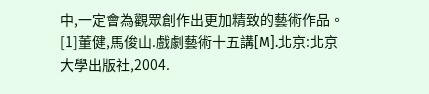中,一定會為觀眾創作出更加精致的藝術作品。
[1]董健,馬俊山.戲劇藝術十五講[M].北京:北京大學出版社,2004.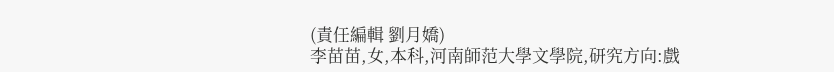(責任編輯 劉月嬌)
李苗苗,女,本科,河南師范大學文學院,研究方向:戲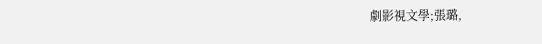劇影視文學;張璐,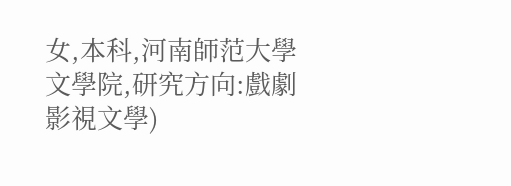女,本科,河南師范大學文學院,研究方向:戲劇影視文學)